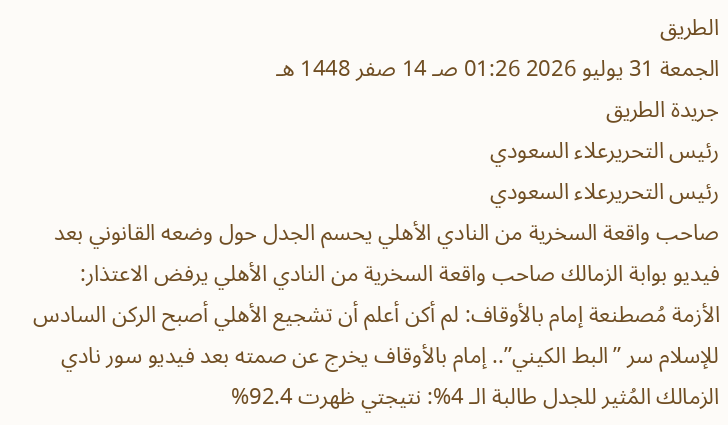الطريق
الجمعة 31 يوليو 2026 01:26 صـ 14 صفر 1448 هـ
جريدة الطريق
رئيس التحريرعلاء السعودي
رئيس التحريرعلاء السعودي
صاحب واقعة السخرية من النادي الأهلي يحسم الجدل حول وضعه القانوني بعد فيديو بوابة الزمالك صاحب واقعة السخرية من النادي الأهلي يرفض الاعتذار: الأزمة مُصطنعة إمام بالأوقاف: لم أكن أعلم أن تشجيع الأهلي أصبح الركن السادس للإسلام سر ”البط الكيني”.. إمام بالأوقاف يخرج عن صمته بعد فيديو سور نادي الزمالك المُثير للجدل طالبة الـ 4%: نتيجتي ظهرت 92.4%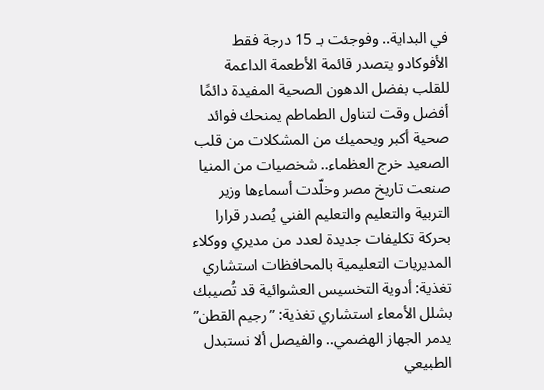في البداية.. وفوجئت بـ 15 درجة فقط الأفوكادو يتصدر قائمة الأطعمة الداعمة للقلب بفضل الدهون الصحية المفيدة دائمًا أفضل وقت لتناول الطماطم يمنحك فوائد صحية أكبر ويحميك من المشكلات من قلب الصعيد خرج العظماء.. شخصيات من المنيا صنعت تاريخ مصر وخلّدت أسماءها وزير التربية والتعليم والتعليم الفني يُصدر قرارا بحركة تكليفات جديدة لعدد من مديري ووكلاء المديريات التعليمية بالمحافظات استشاري تغذية: أدوية التخسيس العشوائية قد تُصيبك بشلل الأمعاء استشاري تغذية: ”رجيم القطن” يدمر الجهاز الهضمي.. والفيصل ألا نستبدل الطبيعي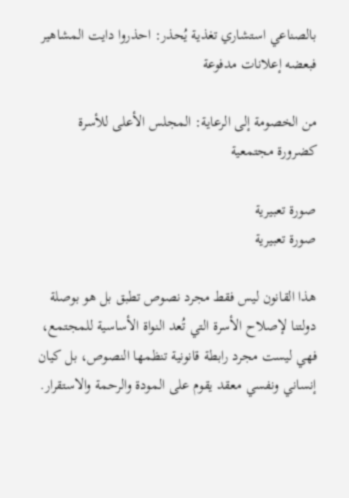بالصناعي استشاري تغذية يُحذر: احذروا دايت المشاهير فبعضه إعلانات مدفوعة

من الخصومة إلى الرعاية: المجلس الأعلى للأسرة كضرورة مجتمعية

صورة تعبيرية
صورة تعبيرية

هذا القانون ليس فقط مجرد نصوص تطبق بل هو بوصلة دولتنا لإصلاح الأسرة التي تُعد النواة الأساسية للمجتمع،  فهي ليست مجرد رابطة قانونية تنظمها النصوص، بل كيان إنساني ونفسي معقد يقوم على المودة والرحمة والاستقرار.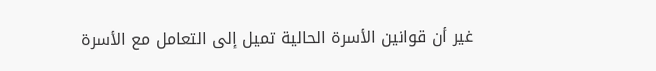غير أن قوانين الأسرة الحالية تميل إلى التعامل مع الأسرة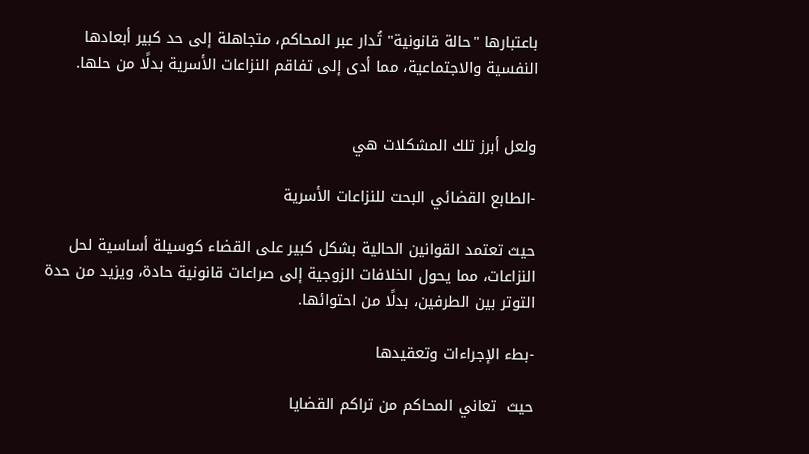باعتبارها "حالة قانونية" تُدار عبر المحاكم، متجاهلة إلى حد كبير أبعادها النفسية والاجتماعية، مما أدى إلى تفاقم النزاعات الأسرية بدلًا من حلها.


ولعل أبرز تلك المشكلات هي

-الطابع القضائي البحت للنزاعات الأسرية

حيث تعتمد القوانين الحالية بشكل كبير على القضاء كوسيلة أساسية لحل النزاعات، مما يحول الخلافات الزوجية إلى صراعات قانونية حادة، ويزيد من حدة التوتر بين الطرفين، بدلًا من احتوائها.

-بطء الإجراءات وتعقيدها

حيث  تعاني المحاكم من تراكم القضايا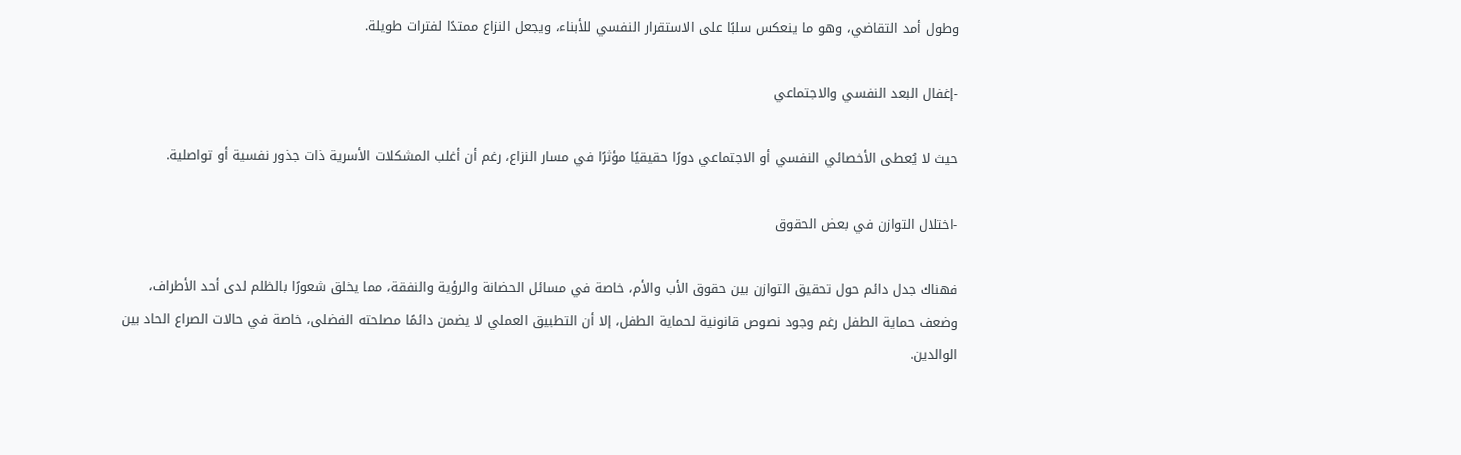وطول أمد التقاضي، وهو ما ينعكس سلبًا على الاستقرار النفسي للأبناء، ويجعل النزاع ممتدًا لفترات طويلة.

-إغفال البعد النفسي والاجتماعي

حيث لا يُعطى الأخصائي النفسي أو الاجتماعي دورًا حقيقيًا مؤثرًا في مسار النزاع، رغم أن أغلب المشكلات الأسرية ذات جذور نفسية أو تواصلية.

-اختلال التوازن في بعض الحقوق

فهناك جدل دائم حول تحقيق التوازن بين حقوق الأب والأم، خاصة في مسائل الحضانة والرؤية والنفقة، مما يخلق شعورًا بالظلم لدى أحد الأطراف، وضعف حماية الطفل رغم وجود نصوص قانونية لحماية الطفل، إلا أن التطبيق العملي لا يضمن دائمًا مصلحته الفضلى، خاصة في حالات الصراع الحاد بين الوالدين.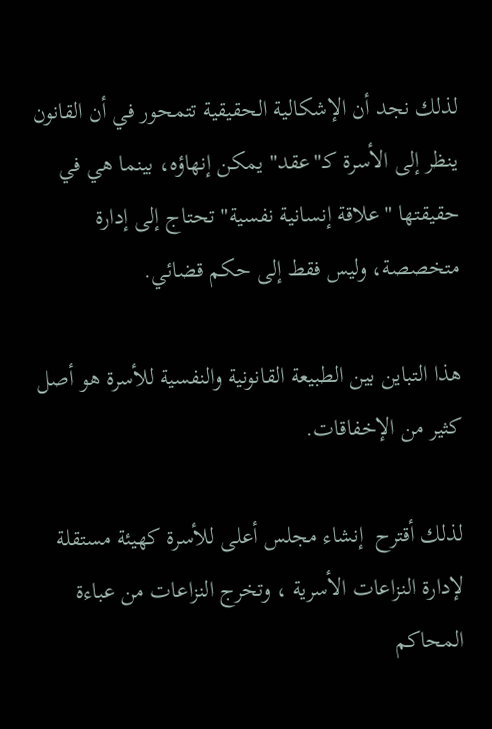لذلك نجد أن الإشكالية الحقيقية تتمحور في أن القانون ينظر إلى الأسرة كـ"عقد" يمكن إنهاؤه، بينما هي في حقيقتها "علاقة إنسانية نفسية" تحتاج إلى إدارة متخصصة، وليس فقط إلى حكم قضائي.

هذا التباين بين الطبيعة القانونية والنفسية للأسرة هو أصل كثير من الإخفاقات.

لذلك أقترح  إنشاء مجلس أعلى للأسرة كهيئة مستقلة لإدارة النزاعات الأسرية ، وتخرج النزاعات من عباءة المحاكم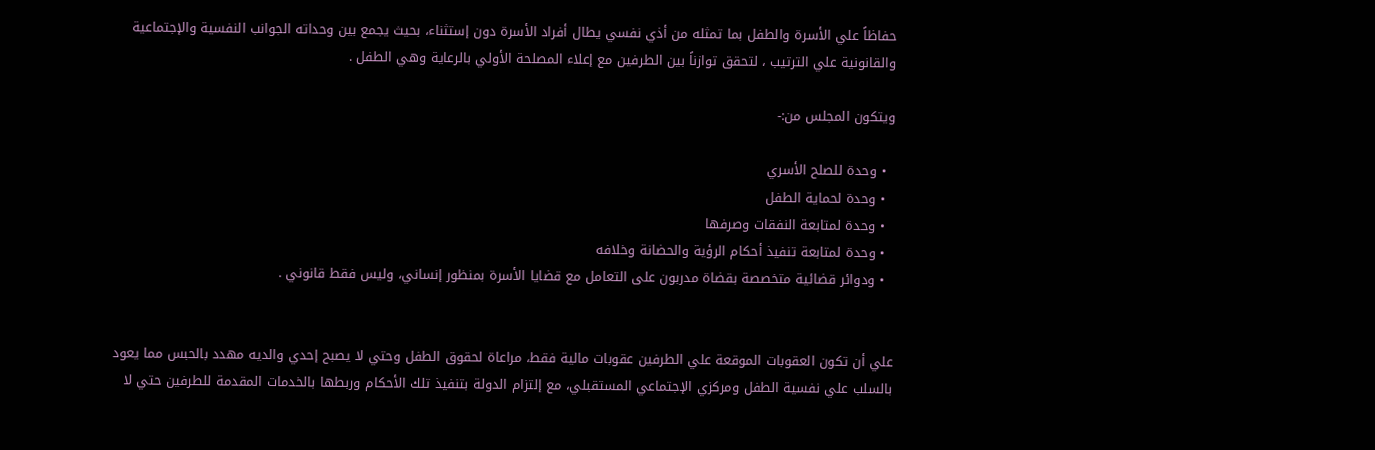حفاظاً علي الأسرة والطفل بما تمثله من أذي نفسي يطال أفراد الأسرة دون إستثناء، بحيث يجمع بين وحداته الجوانب النفسية والإجتماعية والقانونية علي الترتيب ، لتحقق توازناً بين الطرفين مع إعلاء المصلحة الأولي بالرعاية وهي الطفل .

ويتكون المجلس من:-

  • وحدة للصلح الأسري
  • وحدة لحماية الطفل
  • وحدة لمتابعة النفقات وصرفها
  • وحدة لمتابعة تنفيذ أحكام الرؤية والحضانة وخلافه
  • ودوائر قضائية متخصصة بقضاة مدربون على التعامل مع قضايا الأسرة بمنظور إنساني، وليس فقط قانوني .


علي أن تكون العقوبات الموقعة علي الطرفين عقوبات مالية فقط، مراعاة لحقوق الطفل وحتي لا يصبح إحدي والديه مهدد بالحبس مما يعود بالسلب علي نفسية الطفل ومركزي الإجتماعي المستقبلي، مع إلتزام الدولة بتنفيذ تلك الأحكام وربطها بالخدمات المقدمة للطرفين حتي لا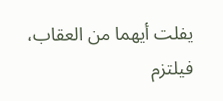يفلت أيهما من العقاب، فيلتزم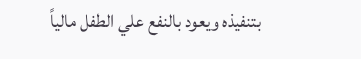بتنفيذه ويعود بالنفع علي الطفل مالياً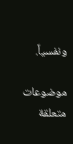ونفسياً.

موضوعات متعلقة